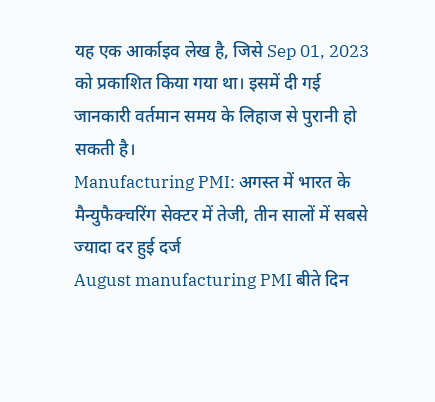यह एक आर्काइव लेख है, जिसे Sep 01, 2023 को प्रकाशित किया गया था। इसमें दी गई जानकारी वर्तमान समय के लिहाज से पुरानी हो सकती है।
Manufacturing PMI: अगस्त में भारत के मैन्युफैक्चरिंग सेक्टर में तेजी, तीन सालों में सबसे ज्यादा दर हुई दर्ज
August manufacturing PMI बीते दिन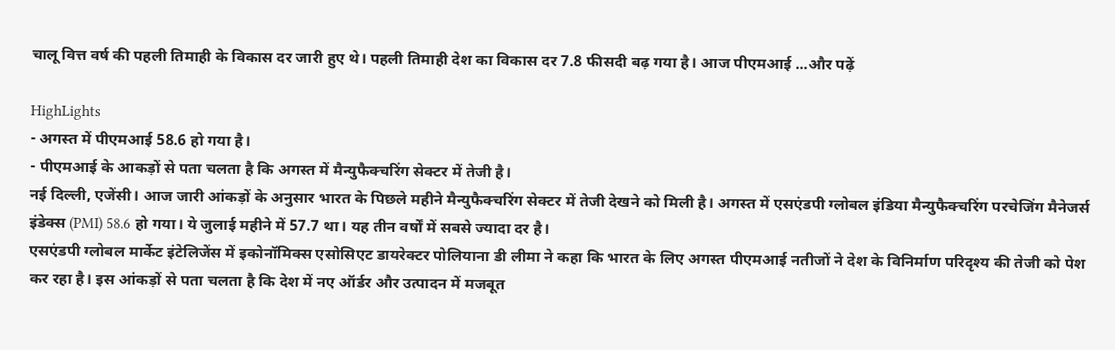चालू वित्त वर्ष की पहली तिमाही के विकास दर जारी हुए थे। पहली तिमाही देश का विकास दर 7.8 फीसदी बढ़ गया है। आज पीएमआई ...और पढ़ें

HighLights
- अगस्त में पीएमआई 58.6 हो गया है।
- पीएमआई के आकड़ों से पता चलता है कि अगस्त में मैन्युफैक्चरिंग सेक्टर में तेजी है।
नई दिल्ली, एजेंसी। आज जारी आंकड़ों के अनुसार भारत के पिछले महीने मैन्युफैक्चरिंग सेक्टर में तेजी देखने को मिली है। अगस्त में एसएंडपी ग्लोबल इंडिया मैन्युफैक्चरिंग परचेजिंग मैनेजर्स इंडेक्स (PMI) 58.6 हो गया। ये जुलाई महीने में 57.7 था। यह तीन वर्षों में सबसे ज्यादा दर है।
एसएंडपी ग्लोबल मार्केट इंटेलिजेंस में इकोनॉमिक्स एसोसिएट डायरेक्टर पोलियाना डी लीमा ने कहा कि भारत के लिए अगस्त पीएमआई नतीजों ने देश के विनिर्माण परिदृश्य की तेजी को पेश कर रहा है। इस आंकड़ों से पता चलता है कि देश में नए ऑर्डर और उत्पादन में मजबूत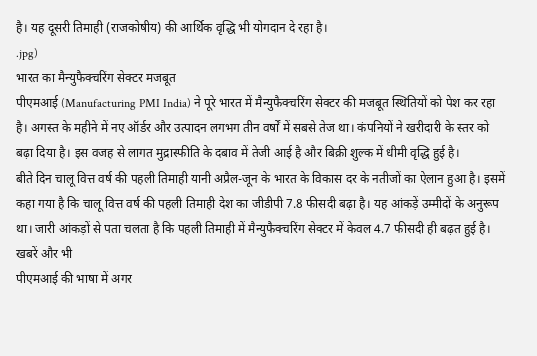है। यह दूसरी तिमाही (राजकोषीय) की आर्थिक वृद्धि भी योगदान दे रहा है।
.jpg)
भारत का मैन्युफैक्चरिंग सेक्टर मजबूत
पीएमआई (Manufacturing PMI India) ने पूरे भारत में मैन्युफैक्चरिंग सेक्टर की मजबूत स्थितियों को पेश कर रहा है। अगस्त के महीने में नए ऑर्डर और उत्पादन लगभग तीन वर्षों में सबसे तेज था। कंपनियों ने खरीदारी के स्तर को बढ़ा दिया है। इस वजह से लागत मुद्रास्फीति के दबाव में तेजी आई है और बिक्री शुल्क में धीमी वृद्धि हुई है।
बीते दिन चालू वित्त वर्ष की पहली तिमाही यानी अप्रैल-जून के भारत के विकास दर के नतीजों का ऐलान हुआ है। इसमें कहा गया है कि चालू वित्त वर्ष की पहली तिमाही देश का जीडीपी 7.8 फीसदी बढ़ा है। यह आंकड़ें उम्मीदों के अनुरूप था। जारी आंकड़ों से पता चलता है कि पहली तिमाही में मैन्युफैक्चरिंग सेक्टर में केवल 4.7 फीसदी ही बढ़त हुई है।
खबरें और भी
पीएमआई की भाषा में अगर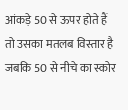आंकड़े 50 से ऊपर होते हैं तो उसका मतलब विस्तार है जबकि 50 से नीचे का स्कोर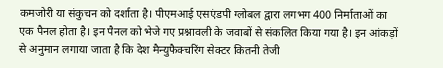कमजोरी या संकुचन को दर्शाता है। पीएमआई एसएंडपी ग्लोबल द्वारा लगभग 400 निर्माताओं का एक पैनल होता है। इन पैनल को भेजे गए प्रश्नावली के जवाबों से संकलित किया गया है। इन आंकड़ों से अनुमान लगाया जाता है कि देश मैन्युफैक्चरिंग सेक्टर कितनी तेजी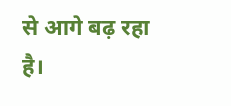से आगे बढ़ रहा है।